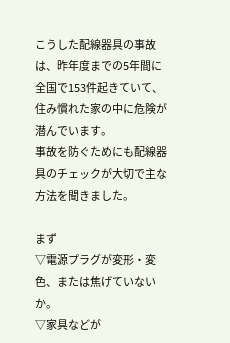こうした配線器具の事故は、昨年度までの5年間に全国で153件起きていて、住み慣れた家の中に危険が潜んでいます。
事故を防ぐためにも配線器具のチェックが大切で主な方法を聞きました。

まず
▽電源プラグが変形・変色、または焦げていないか。
▽家具などが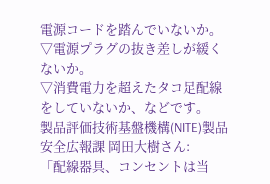電源コードを踏んでいないか。
▽電源プラグの抜き差しが緩くないか。
▽消費電力を超えたタコ足配線をしていないか、などです。
製品評価技術基盤機構(NITE)製品安全広報課 岡田大樹さん:
「配線器具、コンセントは当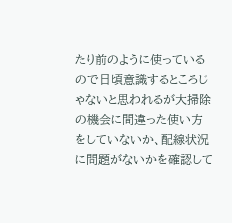たり前のように使っているので日頃意識するところじゃないと思われるが大掃除の機会に間違った使い方をしていないか、配線状況に問題がないかを確認して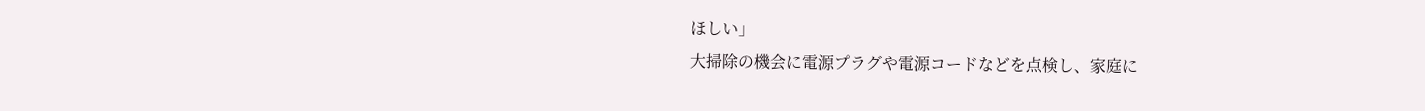ほしい」
大掃除の機会に電源プラグや電源コードなどを点検し、家庭に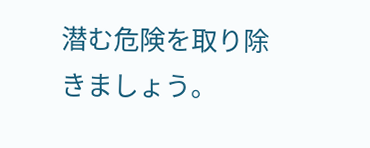潜む危険を取り除きましょう。